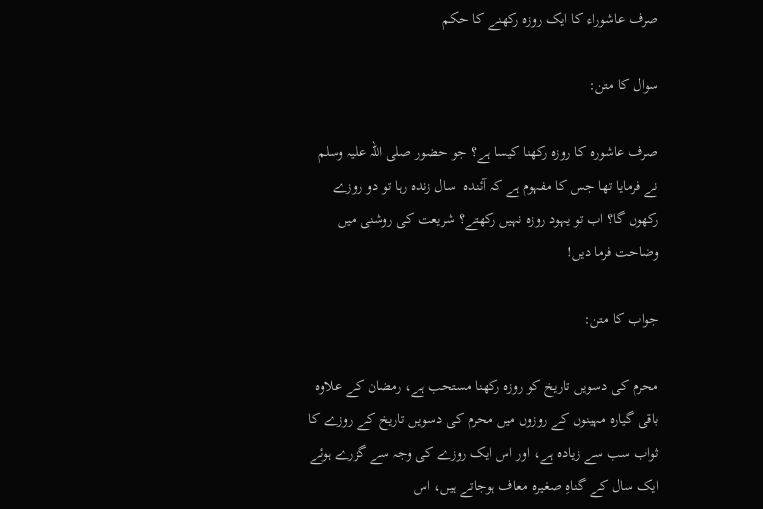صرف عاشوراء کا ایک روزہ رکھنے کا حکم

سوال کا متن:

صرف عاشورہ کا روزہ رکھنا کیسا ہے؟ جو حضور صلی اللہ علیہ وسلم نے فرمایا تھا جس کا مفہوم ہے کہ آئندہ  سال زندہ رہا تو دو روزے رکھوں گا؟ اب تو یہود روزہ نہیں رکھتے؟ شریعت کی روشنی میں وضاحت فرما دیں!

جواب کا متن:

محرم کی دسویں تاریخ کو روزہ رکھنا مستحب ہے، رمضان کے علاوہ باقی گیارہ مہینوں کے روزوں میں محرم کی دسویں تاریخ کے روزے کا ثواب سب سے زیادہ ہے، اور اس ایک روزے کی وجہ سے گزرے ہوئے ایک سال کے گناہِ صغیرہ معاف ہوجاتے ہیں، اس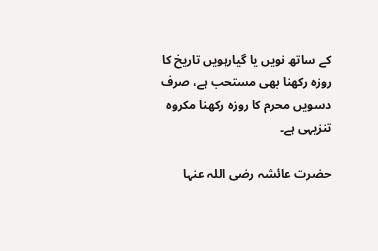کے ساتھ نویں یا گیارہویں تاریخ کا روزہ رکھنا بھی مستحب ہے، صرف دسویں محرم کا روزہ رکھنا مکروہ تنزیہی ہے۔

حضرت عائشہ رضی اللہ عنہا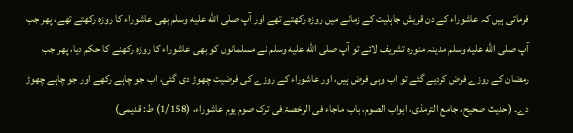فرماتی ہیں کہ عاشوراء کے دن قریش جاہلیت کے زمانے میں روزہ رکھتے تھے اور آپ صلى الله عليه وسلم بھی عاشوراء کا روزہ رکھتے تھے، پھر جب آپ صلى الله عليه وسلم مدینہ منورہ تشریف لائے تو آپ صلى الله عليه وسلم نے مسلمانوں کو بھی عاشوراء کا روزہ رکھنے کا حکم دیا، پھر جب رمضان کے روزے فرض کردیے گئے تو اب وہی فرض ہیں، اور عاشوراء کے روزے کی فرضیت چھوڑ دی گئی، اب جو چاہے رکھے اور جو چاہے چھوڑ دے۔ (حدیث صحیح، جامع الترمذی، ابواب الصوم، باب ماجاء فی الرخصۃ فی ترک صوم یوم عاشوراء، (1/158) ط: قدیمی)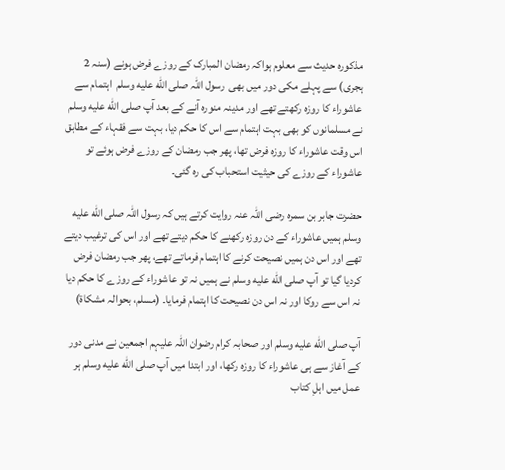مذکورہ حدیث سے معلوم ہواکہ رمضان المبارک کے روزے فرض ہونے (سنہ 2 ہجری) سے پہلے مکی دور میں بھی  رسول اللہ صلى الله عليه وسلم  اہتمام سے عاشوراء کا روزہ رکھتے تھے اور مدینہ منورہ آنے کے بعد آپ صلى الله عليه وسلم نے مسلمانوں کو بھی بہت اہتمام سے اس کا حکم دیا، بہت سے فقہاء کے مطابق اس وقت عاشوراء کا روزہ فرض تھا، پھر جب رمضان کے روزے فرض ہوئے تو عاشوراء کے روزے کی حیثیت استحباب کی رہ گئی۔

حضرت جابر بن سمرہ رضی اللہ عنہ روایت کرتے ہیں کہ رسول اللہ صلى الله عليه وسلم ہمیں عاشوراء کے دن روزہ رکھنے کا حکم دیتے تھے اور اس کی ترغیب دیتے تھے اور اس دن ہمیں نصیحت کرنے کا اہتمام فرماتے تھے، پھر جب رمضان فرض کردیا گیا تو آپ صلى الله عليه وسلم نے ہمیں نہ تو عاشوراء کے روزے کا حکم دیا نہ اس سے روکا اور نہ اس دن نصیحت کا اہتمام فرمایا۔ (مسلم، بحوالہ مشکاۃ)

آپ صلى الله عليه وسلم اور صحابہ کرام رضوان اللہ علیہم اجمعین نے مدنی دور کے آغاز سے ہی عاشوراء کا روزہ رکھا، اور ابتدا میں آپ صلى الله عليه وسلم ہر عمل میں اہلِ کتاب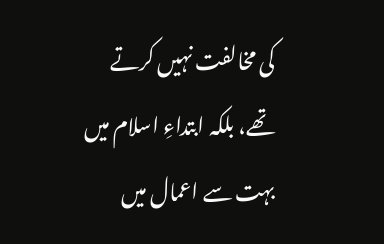کی مخالفت نہیں کرتے تھے، بلکہ ابتداءِ اسلام میں بہت سے اعمال میں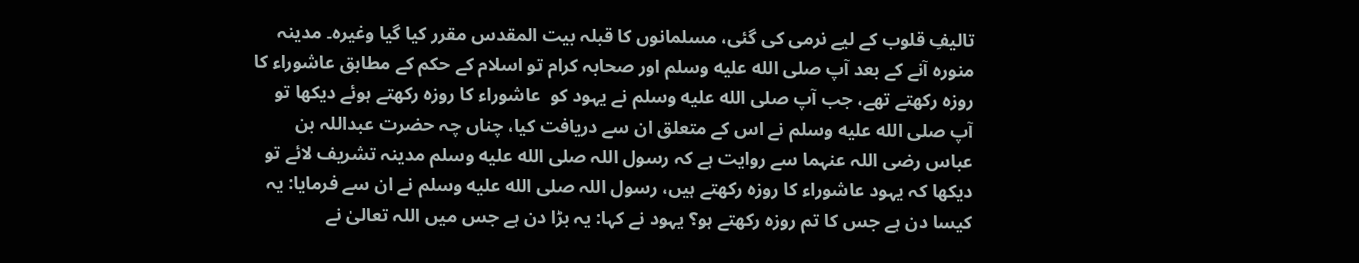تالیفِ قلوب کے لیے نرمی کی گئی، مسلمانوں کا قبلہ بیت المقدس مقرر کیا گیا وغیرہ۔ مدینہ منورہ آنے کے بعد آپ صلى الله عليه وسلم اور صحابہ کرام تو اسلام کے حکم کے مطابق عاشوراء کا روزہ رکھتے تھے، جب آپ صلى الله عليه وسلم نے یہود کو  عاشوراء کا روزہ رکھتے ہوئے دیکھا تو آپ صلى الله عليه وسلم نے اس کے متعلق ان سے دریافت کیا، چناں چہ حضرت عبداللہ بن عباس رضی اللہ عنہما سے روایت ہے کہ رسول اللہ صلى الله عليه وسلم مدینہ تشریف لائے تو دیکھا کہ یہود عاشوراء کا روزہ رکھتے ہیں، رسول اللہ صلى الله عليه وسلم نے ان سے فرمایا: یہ کیسا دن ہے جس کا تم روزہ رکھتے ہو؟ یہود نے کہا: یہ بڑا دن ہے جس میں اللہ تعالیٰ نے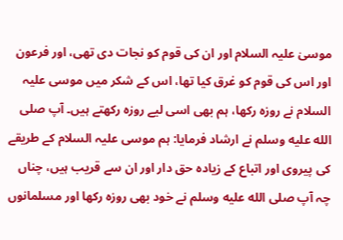موسیٰ علیہ السلام اور ان کی قوم کو نجات دی تھی، اور فرعون اور اس کی قوم کو غرق کیا تھا، اس کے شکر میں موسی علیہ السلام نے روزہ رکھا، ہم بھی اسی لیے روزہ رکھتے ہیں۔ آپ صلى الله عليه وسلم نے ارشاد فرمایا: ہم موسی علیہ السلام کے طریقے کی پیروی اور اتباع کے زیادہ حق دار اور ان سے قریب ہیں، چناں چہ آپ صلى الله عليه وسلم نے خود بھی روزہ رکھا اور مسلمانوں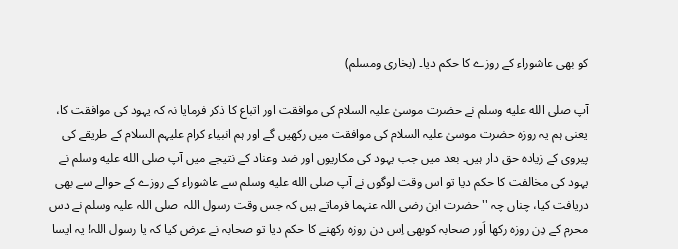کو بھی عاشوراء کے روزے کا حکم دیا۔ (بخاری ومسلم)

آپ صلى الله عليه وسلم نے حضرت موسیٰ علیہ السلام کی موافقت اور اتباع کا ذکر فرمایا نہ کہ یہود کی موافقت کا، یعنی ہم یہ روزہ حضرت موسیٰ علیہ السلام کی موافقت میں رکھیں گے اور ہم انبیاء کرام علیہم السلام کے طریقے کی پیروی کے زیادہ حق دار ہیں۔ بعد میں جب یہود کی مکاریوں اور ضد وعناد کے نتیجے میں آپ صلى الله عليه وسلم نے یہود کی مخالفت کا حکم دیا تو اس وقت لوگوں نے آپ صلى الله عليه وسلم سے عاشوراء کے روزے کے حوالے سے بھی دریافت کیا، چناں چہ ''حضرت ابن رضی اللہ عنہما فرماتے ہیں کہ جس وقت رسول اللہ  صلی اللہ علیہ وسلم نے دس محرم کے دِن روزہ رکھا اَور صحابہ کوبھی اِس دن روزہ رکھنے کا حکم دیا تو صحابہ نے عرض کیا کہ یا رسول اللہ! یہ ایسا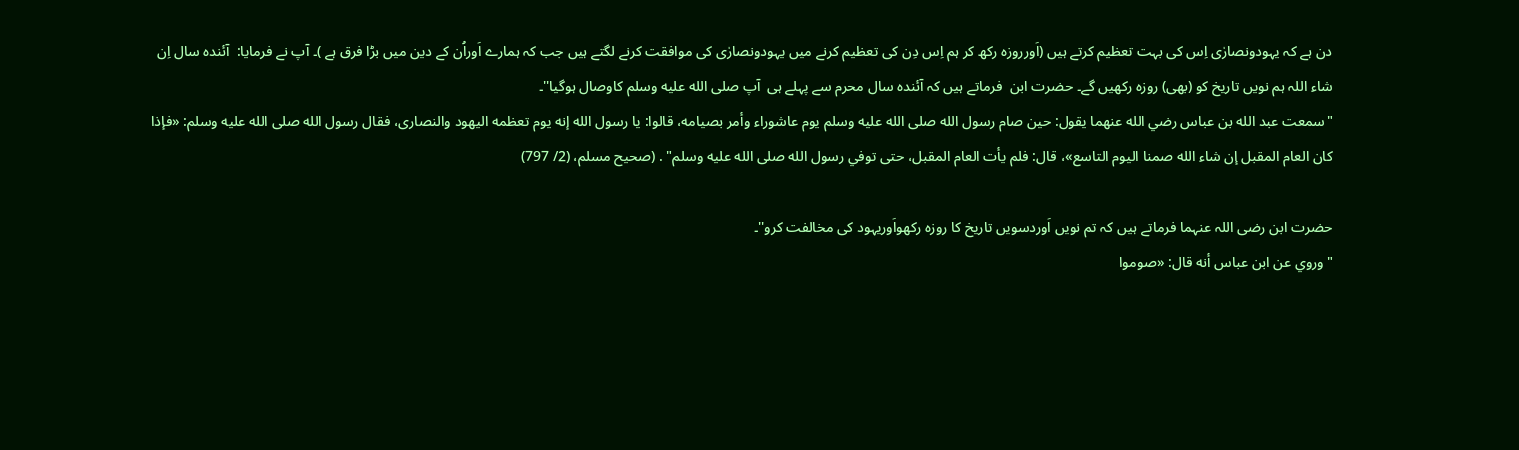دن ہے کہ یہودونصارٰی اِس کی بہت تعظیم کرتے ہیں (اَورروزہ رکھ کر ہم اِس دِن کی تعظیم کرنے میں یہودونصارٰی کی موافقت کرنے لگتے ہیں جب کہ ہمارے اَوراُن کے دین میں بڑا فرق ہے )۔ آپ نے فرمایا:  آئندہ سال اِن شاء اللہ ہم نویں تاریخ کو (بھی) روزہ رکھیں گے۔ حضرت ابن  فرماتے ہیں کہ آئندہ سال محرم سے پہلے ہی  آپ صلى الله عليه وسلم کاوصال ہوگیا''۔
"سمعت عبد الله بن عباس رضي الله عنهما يقول: حين صام رسول الله صلى الله عليه وسلم يوم عاشوراء وأمر بصيامه، قالوا: يا رسول الله إنه يوم تعظمه اليهود والنصارى، فقال رسول الله صلى الله عليه وسلم: «فإذا كان العام المقبل إن شاء الله صمنا اليوم التاسع»، قال: فلم يأت العام المقبل، حتى توفي رسول الله صلى الله عليه وسلم" . (صحيح مسلم، (2/ 797)

حضرت ابن رضی اللہ عنہما فرماتے ہیں کہ تم نویں اَوردسویں تاریخ کا روزہ رکھواَوریہود کی مخالفت کرو''۔
"وروي عن ابن عباس أنه قال: «صوموا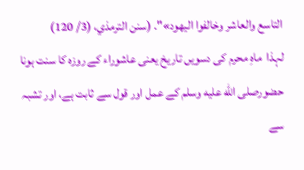التاسع والعاشر وخالفوا اليهود»". (سنن الترمذي، (3/ 120)
لہذا  ماہِ محرم کی دسویں تاریخ یعنی عاشوراء کے روزہ کا سنت ہونا حضورصلى الله عليه وسلم کے عمل اور قول سے ثابت ہے، اور تشبہ سے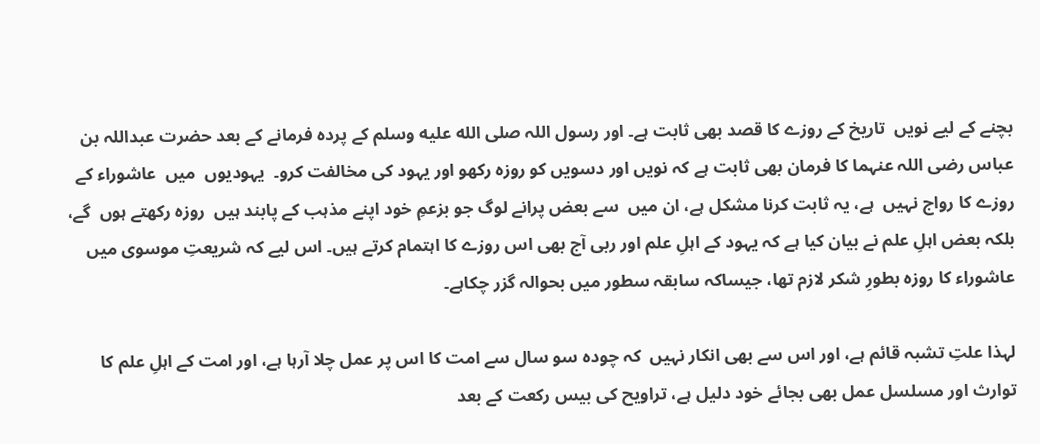بچنے کے لیے نویں  تاریخ کے روزے کا قصد بھی ثابت ہے۔ اور رسول اللہ صلى الله عليه وسلم کے پردہ فرمانے کے بعد حضرت عبداللہ بن عباس رضی اللہ عنہما کا فرمان بھی ثابت ہے کہ نویں اور دسویں کو روزہ رکھو اور یہود کی مخالفت کرو۔  یہودیوں  میں  عاشوراء کے روزے کا رواج نہیں  ہے، یہ ثابت کرنا مشکل ہے، ان میں  سے بعض پرانے لوگ جو بزعمِ خود اپنے مذہب کے پابند ہیں  روزہ رکھتے ہوں  گے، بلکہ بعض اہلِ علم نے بیان کیا ہے کہ یہود کے اہلِ علم اور ربی آج بھی اس روزے کا اہتمام کرتے ہیں۔ اس لیے کہ شریعتِ موسوی میں عاشوراء کا روزہ بطورِ شکر لازم تھا، جیساکہ سابقہ سطور میں بحوالہ گزر چکاہے۔

لہذا علتِ تشبہ قائم ہے، اور اس سے بھی انکار نہیں  کہ چودہ سو سال سے امت کا اس پر عمل چلا آرہا ہے، اور امت کے اہلِ علم کا توارث اور مسلسل عمل بھی بجائے خود دلیل ہے، تراویح کی بیس رکعت کے بعد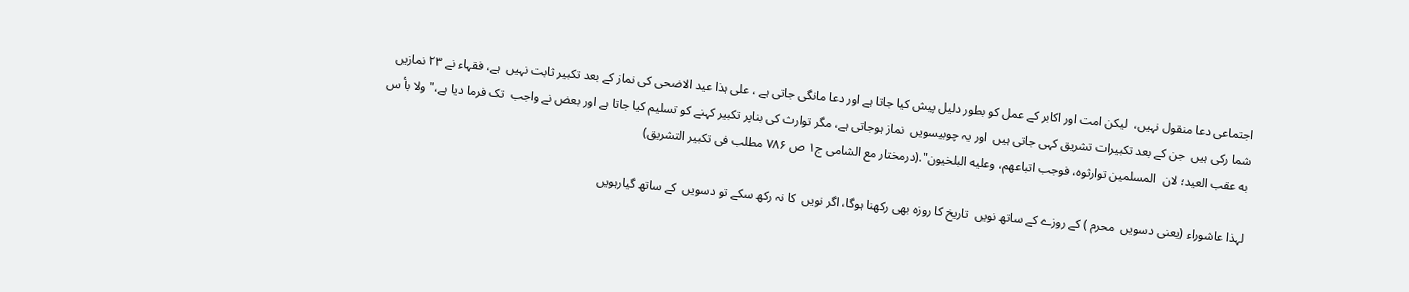اجتماعی دعا منقول نہیں،  لیکن امت اور اکابر کے عمل کو بطور دلیل پیش کیا جاتا ہے اور دعا مانگی جاتی ہے ، علی ہذا عید الاضحی کی نماز کے بعد تکبیر ثابت نہیں  ہے، فقہاء نے ۲۳ نمازیں  شما رکی ہیں  جن کے بعد تکبیرات تشریق کہی جاتی ہیں  اور یہ چوبیسویں  نماز ہوجاتی ہے، مگر توارث کی بناپر تکبیر کہنے کو تسلیم کیا جاتا ہے اور بعض نے واجب  تک فرما دیا ہے،"ولا بأ س به عقب العید؛ لان  المسلمین توارثوه، فوجب اتباعهم، وعلیه البلخیون".(درمختار مع الشامی ج۱ ص ۷۸۶ مطلب فی تکبیر التشریق)

لہذا عاشوراء (یعنی دسویں  محرم ) کے روزے کے ساتھ نویں  تاریخ کا روزہ بھی رکھنا ہوگا، اگر نویں  کا نہ رکھ سکے تو دسویں  کے ساتھ گیارہویں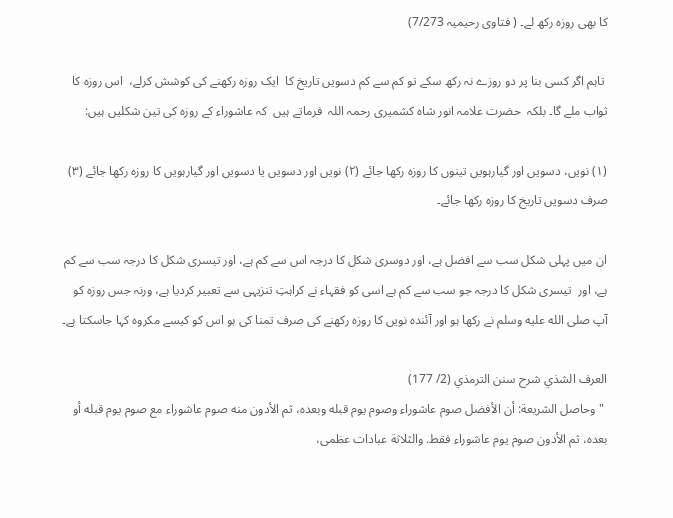کا بھی روزہ رکھ لے۔ ( فتاوی رحیمیہ 7/273)

 تاہم اگر کسی بنا پر دو روزے نہ رکھ سکے تو کم سے کم دسویں تاریخ کا  ایک روزہ رکھنے کی کوشش کرلے،  اس روزہ کا ثواب ملے گا۔ بلکہ  حضرت علامہ انور شاہ کشمیری رحمہ اللہ  فرماتے ہیں  کہ عاشوراء کے روزہ کی تین شکلیں ہیں:

(۱) نویں، دسویں اور گیارہویں تینوں کا روزہ رکھا جائے (۲) نویں اور دسویں یا دسویں اور گیارہویں کا روزہ رکھا جائے (۳) صرف دسویں تاریخ کا روزہ رکھا جائے۔

ان میں پہلی شکل سب سے افضل ہے، اور دوسری شکل کا درجہ اس سے کم ہے، اور تیسری شکل کا درجہ سب سے کم ہے، اور  تیسری شکل کا درجہ جو سب سے کم ہے اسی کو فقہاء نے کراہتِ تنزیہی سے تعبیر کردیا ہے، ورنہ جس روزہ کو آپ صلى الله عليه وسلم نے رکھا ہو اور آئندہ نویں کا روزہ رکھنے کی صرف تمنا کی ہو اس کو کیسے مکروہ کہا جاسکتا ہے۔

العرف الشذي شرح سنن الترمذي (2/ 177)
 "وحاصل الشريعة: أن الأفضل صوم عاشوراء وصوم يوم قبله وبعده، ثم الأدون منه صوم عاشوراء مع صوم يوم قبله أو بعده، ثم الأدون صوم يوم عاشوراء فقط. والثلاثة عبادات عظمى،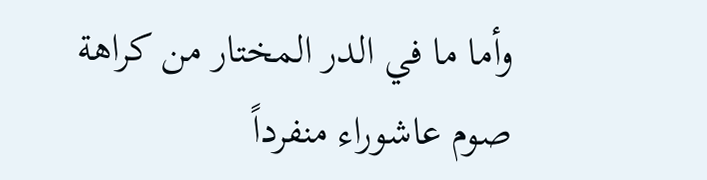وأما ما في الدر المختار من كراهة صوم عاشوراء منفرداً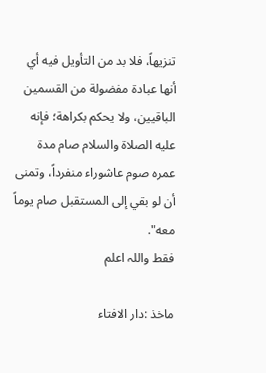تنزيهاً، فلا بد من التأويل فيه أي أنها عبادة مفضولة من القسمين الباقيين، ولا يحكم بكراهة؛ فإنه عليه الصلاة والسلام صام مدة عمره صوم عاشوراء منفرداً، وتمنى أن لو بقي إلى المستقبل صام يوماً معه".
فقط واللہ اعلم

ماخذ :دار الافتاء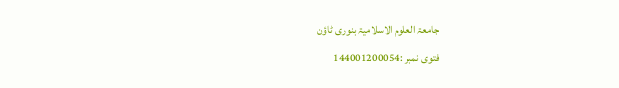جامعۃ العلوم الاسلامیۃ بنوری ٹاؤن
فتوی نمبر :144001200054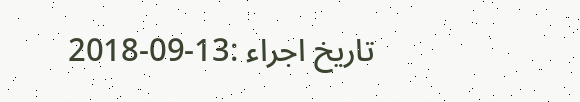تاریخ اجراء :13-09-2018